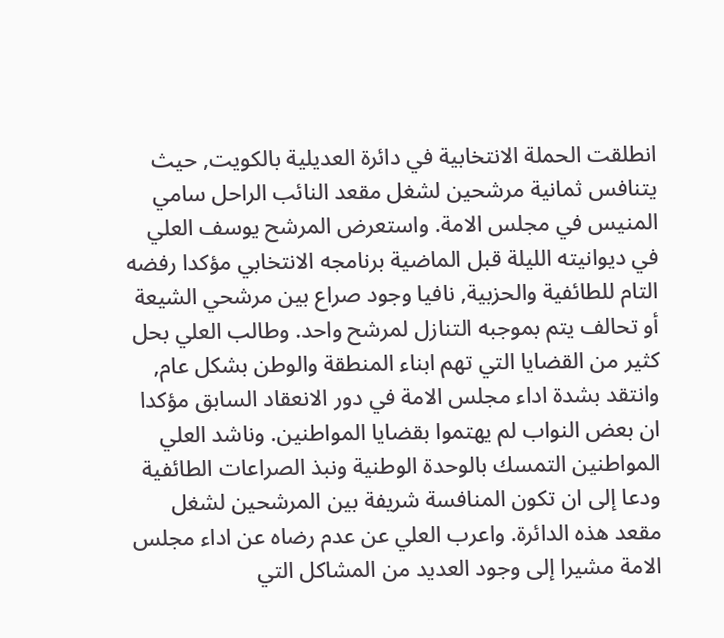انطلقت الحملة الانتخابية في دائرة العديلية بالكويت, حيث يتنافس ثمانية مرشحين لشغل مقعد النائب الراحل سامي المنيس في مجلس الامة. واستعرض المرشح يوسف العلي في ديوانيته الليلة قبل الماضية برنامجه الانتخابي مؤكدا رفضه التام للطائفية والحزبية, نافيا وجود صراع بين مرشحي الشيعة أو تحالف يتم بموجبه التنازل لمرشح واحد. وطالب العلي بحل كثير من القضايا التي تهم ابناء المنطقة والوطن بشكل عام, وانتقد بشدة اداء مجلس الامة في دور الانعقاد السابق مؤكدا ان بعض النواب لم يهتموا بقضايا المواطنين. وناشد العلي المواطنين التمسك بالوحدة الوطنية ونبذ الصراعات الطائفية ودعا إلى ان تكون المنافسة شريفة بين المرشحين لشغل مقعد هذه الدائرة. واعرب العلي عن عدم رضاه عن اداء مجلس الامة مشيرا إلى وجود العديد من المشاكل التي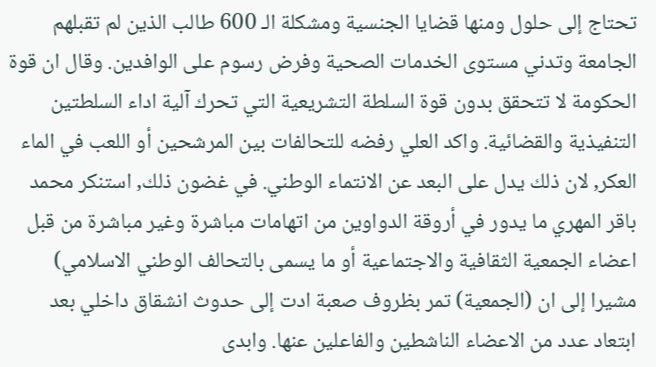تحتاج إلى حلول ومنها قضايا الجنسية ومشكلة الـ 600 طالب الذين لم تقبلهم الجامعة وتدني مستوى الخدمات الصحية وفرض رسوم على الوافدين. وقال ان قوة الحكومة لا تتحقق بدون قوة السلطة التشريعية التي تحرك آلية اداء السلطتين التنفيذية والقضائية. واكد العلي رفضه للتحالفات بين المرشحين أو اللعب في الماء العكر, لان ذلك يدل على البعد عن الانتماء الوطني. في غضون ذلك, استنكر محمد باقر المهري ما يدور في أروقة الدواوين من اتهامات مباشرة وغير مباشرة من قبل اعضاء الجمعية الثقافية والاجتماعية أو ما يسمى بالتحالف الوطني الاسلامي) مشيرا إلى ان (الجمعية) تمر بظروف صعبة ادت إلى حدوث انشقاق داخلي بعد ابتعاد عدد من الاعضاء الناشطين والفاعلين عنها. وابدى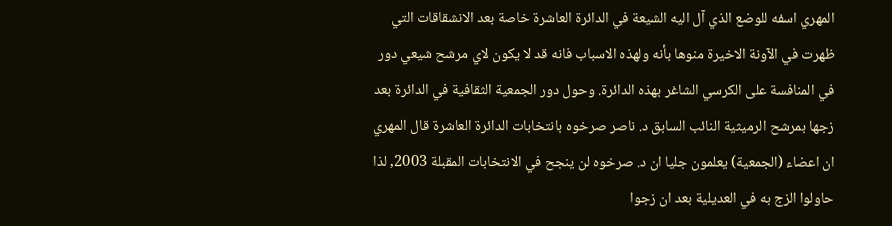المهري اسفه للوضع الذي آل اليه الشيعة في الدائرة العاشرة خاصة بعد الانشقاقات التي ظهرت في الآونة الاخيرة منوها بأنه ولهذه الاسباب فانه قد لا يكون لاي مرشح شيعي دور في المنافسة على الكرسي الشاغر بهذه الدائرة. وحول دور الجمعية الثقافية في الدائرة بعد زجها بمرشح الرميثية النائب السابق د. ناصر صرخوه بانتخابات الدائرة العاشرة قال المهري ان اعضاء (الجمعية) يعلمون جليا ان د. صرخوه لن ينجح في الانتخابات المقبلة 2003, لذا حاولوا الزج به في العديلية بعد ان زجوا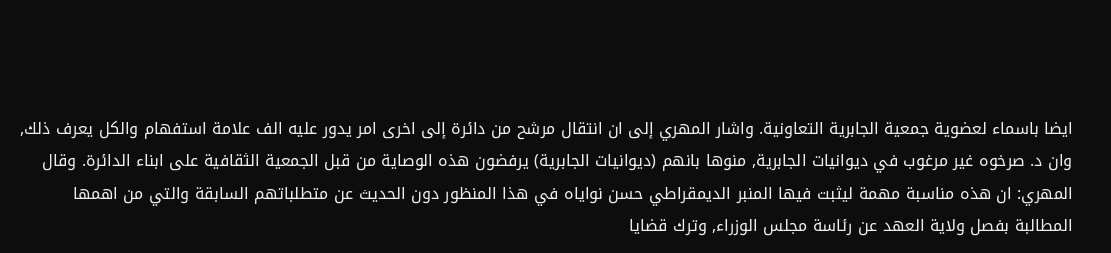ايضا باسماء لعضوية جمعية الجابرية التعاونية. واشار المهري إلى ان انتقال مرشح من دائرة إلى اخرى امر يدور عليه الف علامة استفهام والكل يعرف ذلك, وان د. صرخوه غير مرغوب في ديوانيات الجابرية, منوها بانهم (ديوانيات الجابرية) يرفضون هذه الوصاية من قبل الجمعية الثقافية على ابناء الدائرة. وقال المهري: ان هذه مناسبة مهمة ليثبت فيها المنبر الديمقراطي حسن نواياه في هذا المنظور دون الحديث عن متطلباتهم السابقة والتي من اهمها المطالبة بفصل ولاية العهد عن رئاسة مجلس الوزراء, وترك قضايا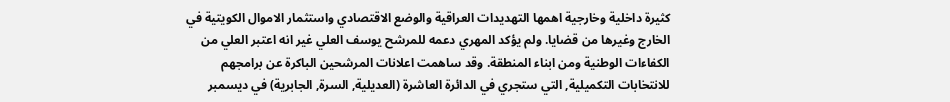كثيرة داخلية وخارجية اهمها التهديدات العراقية والوضع الاقتصادي واستثمار الاموال الكويتية في الخارج وغيرها من قضايا. ولم يؤكد المهري دعمه للمرشح يوسف العلي غير انه اعتبر العلي من الكفاءات الوطنية ومن ابناء المنطقة. وقد ساهمت اعلانات المرشحين الباكرة عن برامجهم للانتخابات التكميلية, التي ستجري في الدائرة العاشرة (العديلية, السرة, الجابرية) في ديسمبر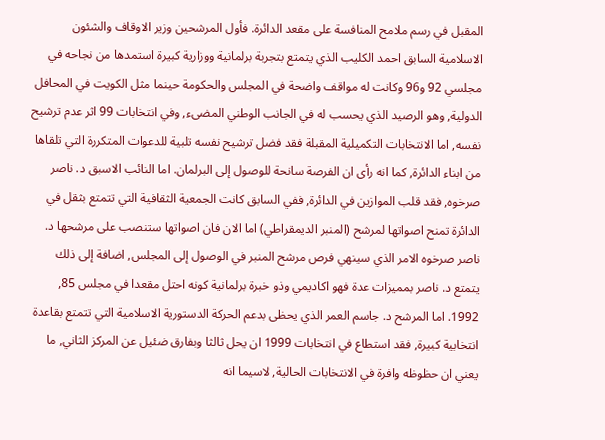المقبل في رسم ملامح المنافسة على مقعد الدائرة. فأول المرشحين وزير الاوقاف والشئون الاسلامية السابق احمد الكليب الذي يتمتع بتجربة برلمانية ووزارية كبيرة استمدها من نجاحه في مجلسي 92 و96 وكانت له مواقف واضحة في المجلس والحكومة حينما مثل الكويت في المحافل الدولية, وهو الرصيد الذي يحسب له في الجانب الوطني المضىء, وفي انتخابات 99 اثر عدم ترشيح نفسه, اما الانتخابات التكميلية المقبلة فقد فضل ترشيح نفسه تلبية للدعوات المتكررة التي تلقاها من ابناء الدائرة, كما انه رأى ان الفرصة سانحة للوصول إلى البرلمان. اما النائب الاسبق د. ناصر صرخوه, فقد قلب الموازين في الدائرة, ففي السابق كانت الجمعية الثقافية التي تتمتع بثقل في الدائرة تمنح اصواتها لمرشح (المنبر الديمقراطي) اما الان فان اصواتها ستنصب على مرشحها د. ناصر صرخوه الامر الذي سينهي فرص مرشح المنبر في الوصول إلى المجلس, اضافة إلى ذلك يتمتع د. ناصر بمميزات عدة فهو اكاديمي وذو خبرة برلمانية كونه احتل مقعدا في مجلس 85, 1992. اما المرشح د. جاسم العمر الذي يحظى بدعم الحركة الدستورية الاسلامية التي تتمتع بقاعدة انتخابية كبيرة, فقد استطاع في انتخابات 1999 ان يحل ثالثا وبفارق ضئيل عن المركز الثاني, ما يعني ان حظوظه وافرة في الانتخابات الحالية, لاسيما انه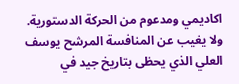اكاديمي ومدعوم من الحركة الدستورية. ولا يغيب عن المنافسة المرشح يوسف العلي الذي يحظى بتاريخ جيد في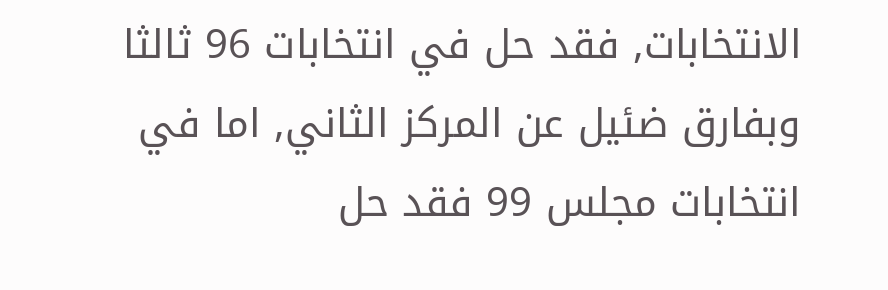الانتخابات, فقد حل في انتخابات 96 ثالثا وبفارق ضئيل عن المركز الثاني, اما في انتخابات مجلس 99 فقد حل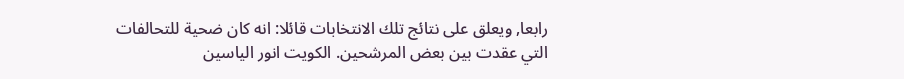رابعا, ويعلق على نتائج تلك الانتخابات قائلا: انه كان ضحية للتحالفات التي عقدت بين بعض المرشحين. الكويت انور الياسين